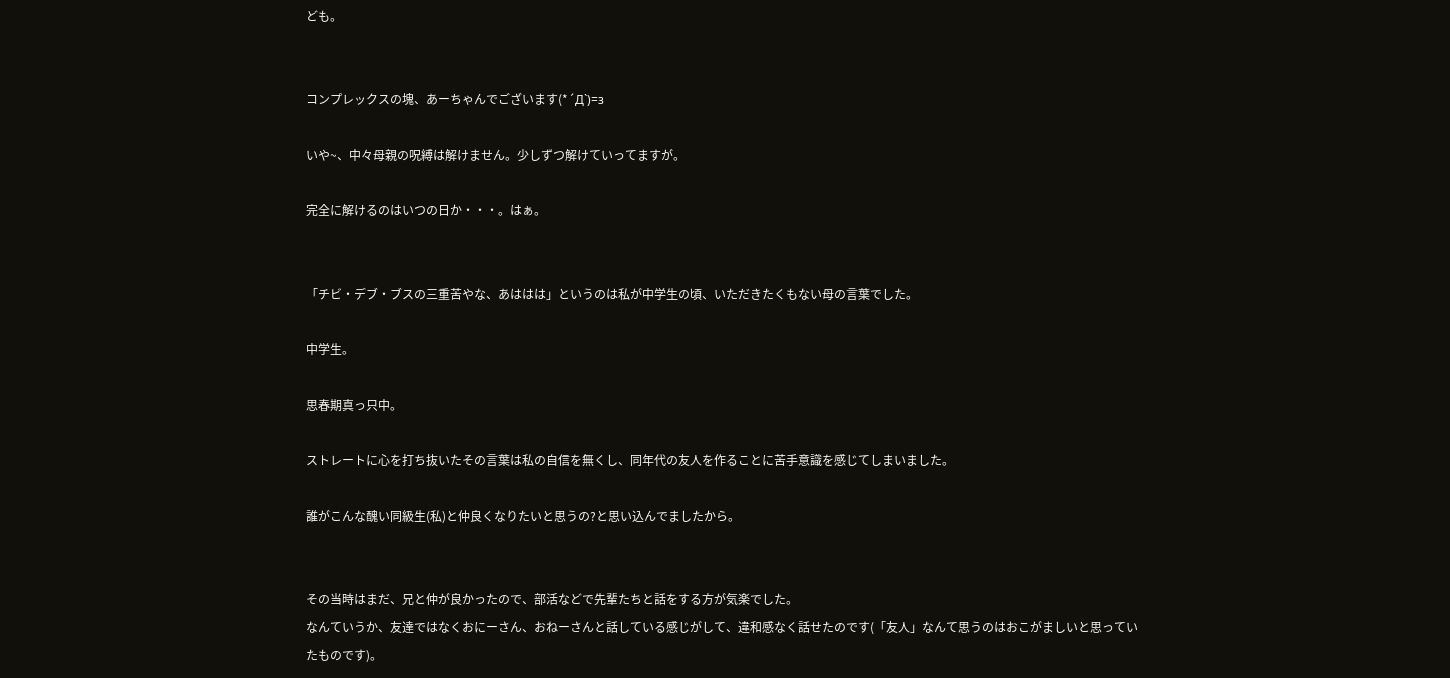ども。


コンプレックスの塊、あーちゃんでございます(*´Д`)=з

いや~、中々母親の呪縛は解けません。少しずつ解けていってますが。

完全に解けるのはいつの日か・・・。はぁ。


「チビ・デブ・ブスの三重苦やな、あははは」というのは私が中学生の頃、いただきたくもない母の言葉でした。

中学生。

思春期真っ只中。

ストレートに心を打ち抜いたその言葉は私の自信を無くし、同年代の友人を作ることに苦手意識を感じてしまいました。

誰がこんな醜い同級生(私)と仲良くなりたいと思うの?と思い込んでましたから。


その当時はまだ、兄と仲が良かったので、部活などで先輩たちと話をする方が気楽でした。
なんていうか、友達ではなくおにーさん、おねーさんと話している感じがして、違和感なく話せたのです(「友人」なんて思うのはおこがましいと思っていたものです)。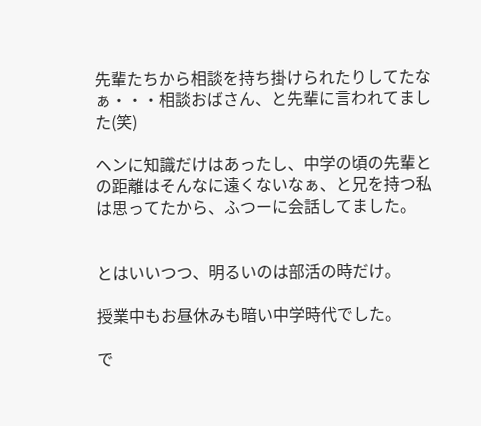先輩たちから相談を持ち掛けられたりしてたなぁ・・・相談おばさん、と先輩に言われてました(笑)

ヘンに知識だけはあったし、中学の頃の先輩との距離はそんなに遠くないなぁ、と兄を持つ私は思ってたから、ふつーに会話してました。


とはいいつつ、明るいのは部活の時だけ。

授業中もお昼休みも暗い中学時代でした。

で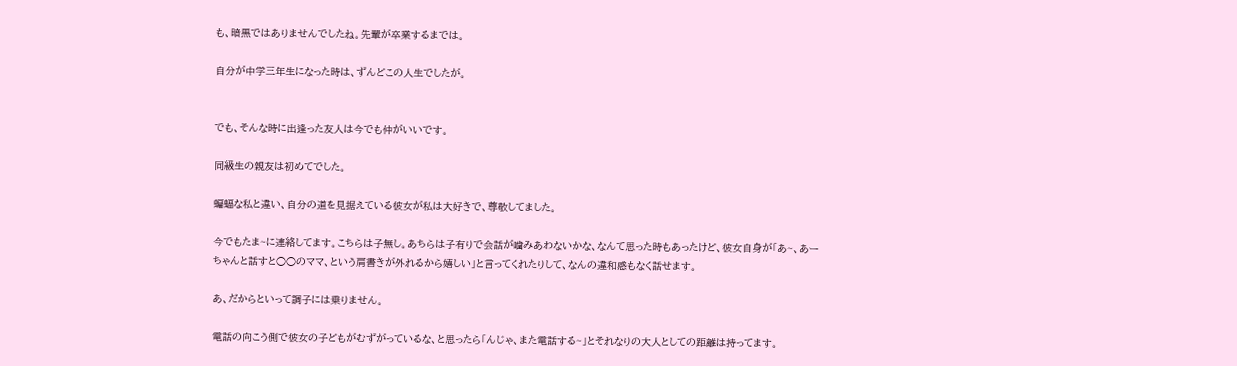も、暗黒ではありませんでしたね。先輩が卒業するまでは。

自分が中学三年生になった時は、ずんどこの人生でしたが。


でも、そんな時に出逢った友人は今でも仲がいいです。

同級生の親友は初めてでした。

蝙蝠な私と違い、自分の道を見据えている彼女が私は大好きで、尊敬してました。

今でもたま~に連絡してます。こちらは子無し。あちらは子有りで会話が噛みあわないかな、なんて思った時もあったけど、彼女自身が「あ~、あーちゃんと話すと○○のママ、という肩書きが外れるから嬉しい」と言ってくれたりして、なんの違和感もなく話せます。

あ、だからといって調子には乗りません。

電話の向こう側で彼女の子どもがむずがっているな、と思ったら「んじゃ、また電話する~」とそれなりの大人としての距離は持ってます。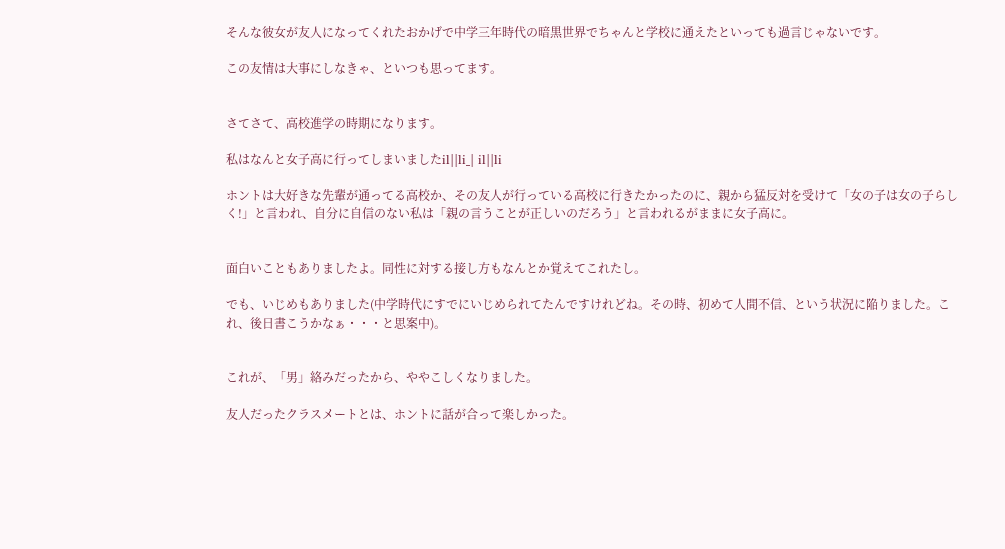そんな彼女が友人になってくれたおかげで中学三年時代の暗黒世界でちゃんと学校に通えたといっても過言じゃないです。

この友情は大事にしなきゃ、といつも思ってます。


さてさて、高校進学の時期になります。

私はなんと女子高に行ってしまいましたil||li_| il||li

ホントは大好きな先輩が通ってる高校か、その友人が行っている高校に行きたかったのに、親から猛反対を受けて「女の子は女の子らしく!」と言われ、自分に自信のない私は「親の言うことが正しいのだろう」と言われるがままに女子高に。


面白いこともありましたよ。同性に対する接し方もなんとか覚えてこれたし。

でも、いじめもありました(中学時代にすでにいじめられてたんですけれどね。その時、初めて人間不信、という状況に陥りました。これ、後日書こうかなぁ・・・と思案中)。


これが、「男」絡みだったから、ややこしくなりました。

友人だったクラスメートとは、ホントに話が合って楽しかった。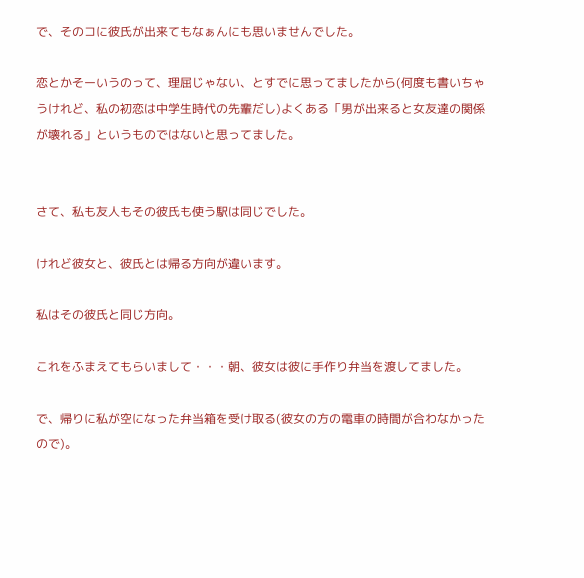で、そのコに彼氏が出来てもなぁんにも思いませんでした。

恋とかそーいうのって、理屈じゃない、とすでに思ってましたから(何度も書いちゃうけれど、私の初恋は中学生時代の先輩だし)よくある「男が出来ると女友達の関係が壊れる」というものではないと思ってました。


さて、私も友人もその彼氏も使う駅は同じでした。

けれど彼女と、彼氏とは帰る方向が違います。

私はその彼氏と同じ方向。

これをふまえてもらいまして・・・朝、彼女は彼に手作り弁当を渡してました。

で、帰りに私が空になった弁当箱を受け取る(彼女の方の電車の時間が合わなかったので)。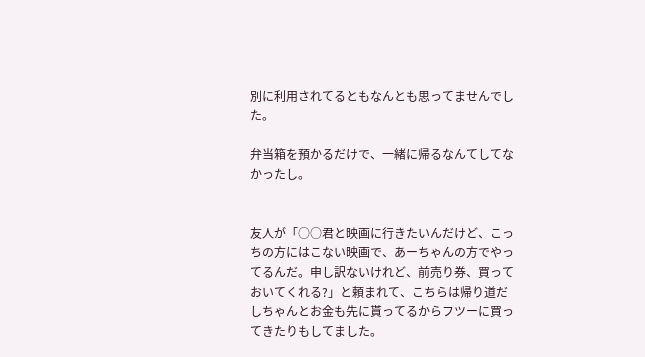別に利用されてるともなんとも思ってませんでした。

弁当箱を預かるだけで、一緒に帰るなんてしてなかったし。


友人が「○○君と映画に行きたいんだけど、こっちの方にはこない映画で、あーちゃんの方でやってるんだ。申し訳ないけれど、前売り券、買っておいてくれる?」と頼まれて、こちらは帰り道だしちゃんとお金も先に貰ってるからフツーに買ってきたりもしてました。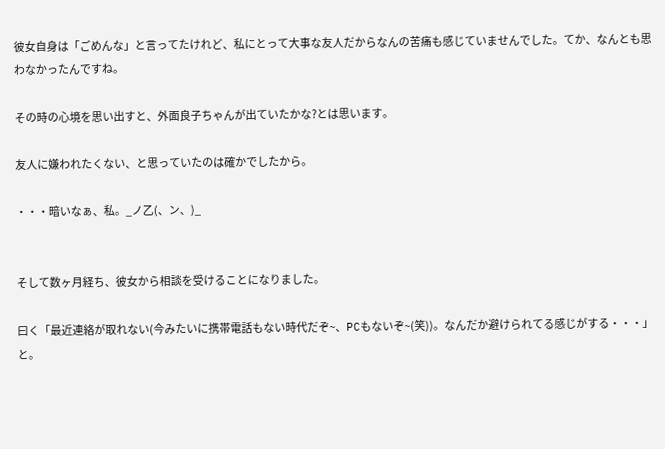彼女自身は「ごめんな」と言ってたけれど、私にとって大事な友人だからなんの苦痛も感じていませんでした。てか、なんとも思わなかったんですね。

その時の心境を思い出すと、外面良子ちゃんが出ていたかな?とは思います。

友人に嫌われたくない、と思っていたのは確かでしたから。

・・・暗いなぁ、私。_ノ乙(、ン、)_


そして数ヶ月経ち、彼女から相談を受けることになりました。

曰く「最近連絡が取れない(今みたいに携帯電話もない時代だぞ~、PCもないぞ~(笑))。なんだか避けられてる感じがする・・・」と。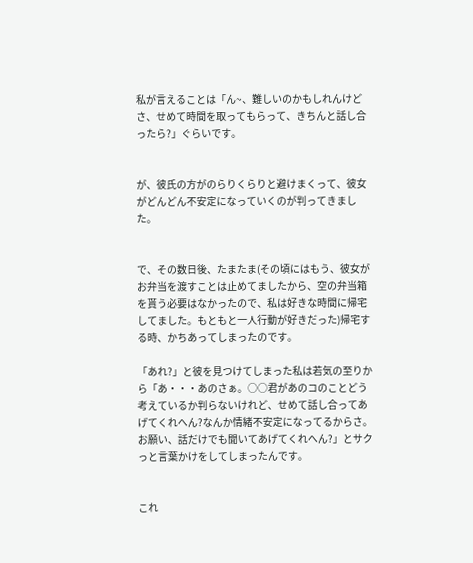私が言えることは「ん~、難しいのかもしれんけどさ、せめて時間を取ってもらって、きちんと話し合ったら?」ぐらいです。


が、彼氏の方がのらりくらりと避けまくって、彼女がどんどん不安定になっていくのが判ってきました。


で、その数日後、たまたま(その頃にはもう、彼女がお弁当を渡すことは止めてましたから、空の弁当箱を貰う必要はなかったので、私は好きな時間に帰宅してました。もともと一人行動が好きだった)帰宅する時、かちあってしまったのです。

「あれ?」と彼を見つけてしまった私は若気の至りから「あ・・・あのさぁ。○○君があのコのことどう考えているか判らないけれど、せめて話し合ってあげてくれへん?なんか情緒不安定になってるからさ。お願い、話だけでも聞いてあげてくれへん?」とサクっと言葉かけをしてしまったんです。


これ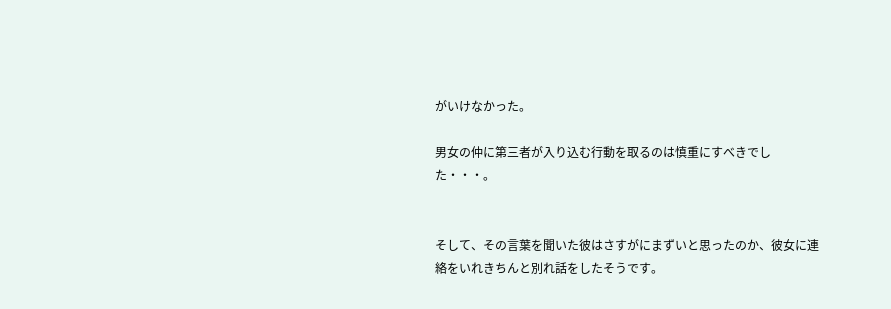がいけなかった。

男女の仲に第三者が入り込む行動を取るのは慎重にすべきでした・・・。


そして、その言葉を聞いた彼はさすがにまずいと思ったのか、彼女に連絡をいれきちんと別れ話をしたそうです。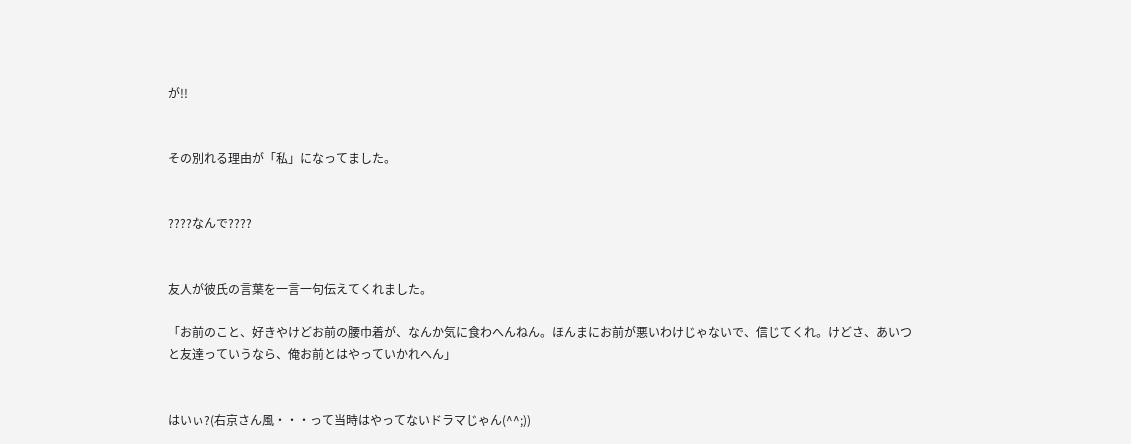が!!


その別れる理由が「私」になってました。


????なんで????


友人が彼氏の言葉を一言一句伝えてくれました。

「お前のこと、好きやけどお前の腰巾着が、なんか気に食わへんねん。ほんまにお前が悪いわけじゃないで、信じてくれ。けどさ、あいつと友達っていうなら、俺お前とはやっていかれへん」


はいぃ?(右京さん風・・・って当時はやってないドラマじゃん(^^;))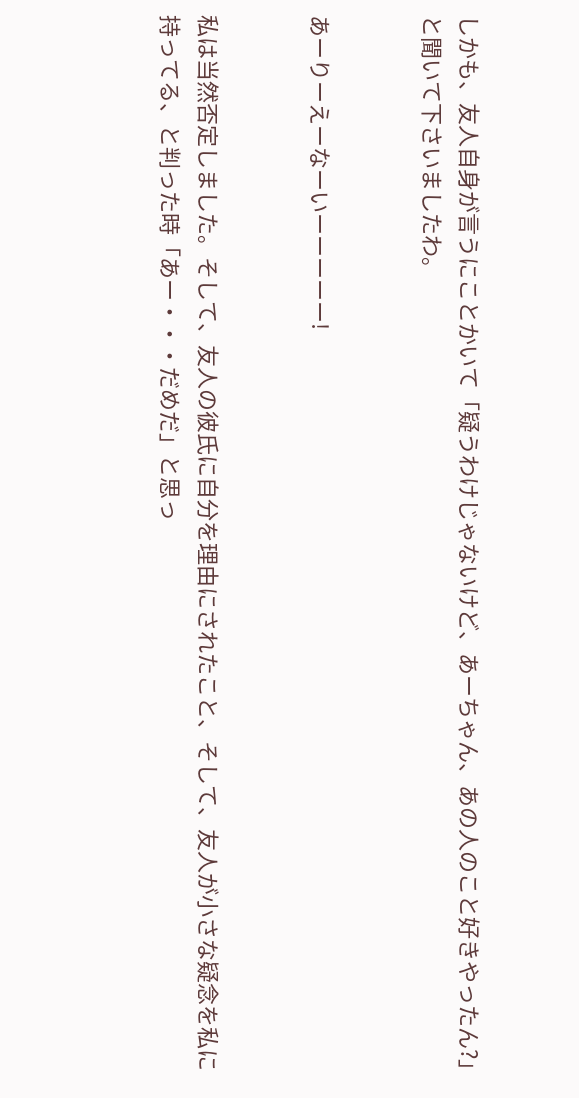しかも、友人自身が言うにことかいて「疑うわけじゃないけど、あーちゃん、あの人のこと好きやったん?」と聞いて下さいましたわ。


あーりーえーなーいーーーーー!


私は当然否定しました。そして、友人の彼氏に自分を理由にされたこと、そして、友人が小さな疑念を私に持ってる、と判った時「あー・・・だめだ」と思っ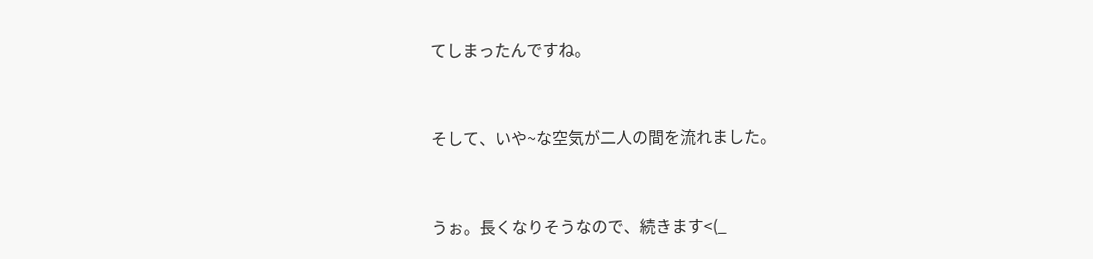てしまったんですね。


そして、いや~な空気が二人の間を流れました。


うぉ。長くなりそうなので、続きます<(_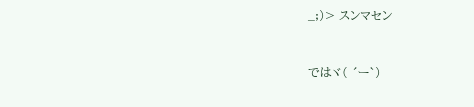_;)> スンマセン


ではヾ( ´ー`)